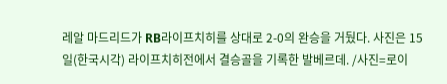레알 마드리드가 RB라이프치히를 상대로 2-0의 완승을 거뒀다. 사진은 15일(한국시각) 라이프치히전에서 결승골을 기록한 발베르데. /사진=로이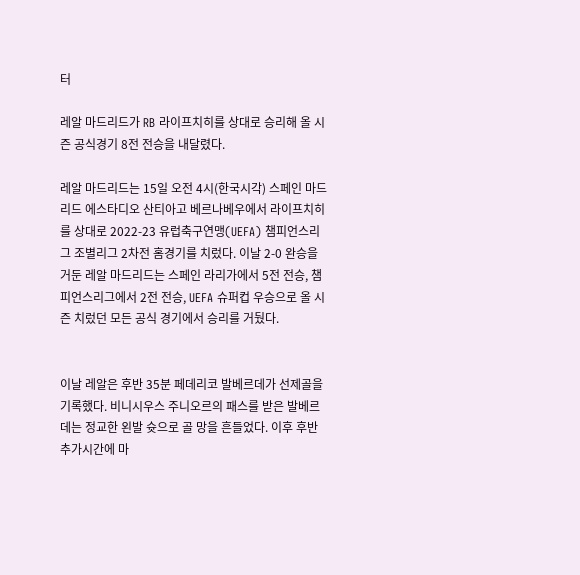터

레알 마드리드가 RB 라이프치히를 상대로 승리해 올 시즌 공식경기 8전 전승을 내달렸다.

레알 마드리드는 15일 오전 4시(한국시각) 스페인 마드리드 에스타디오 산티아고 베르나베우에서 라이프치히를 상대로 2022-23 유럽축구연맹(UEFA) 챔피언스리그 조별리그 2차전 홈경기를 치렀다. 이날 2-0 완승을 거둔 레알 마드리드는 스페인 라리가에서 5전 전승, 챔피언스리그에서 2전 전승, UEFA 슈퍼컵 우승으로 올 시즌 치렀던 모든 공식 경기에서 승리를 거뒀다.


이날 레알은 후반 35분 페데리코 발베르데가 선제골을 기록했다. 비니시우스 주니오르의 패스를 받은 발베르데는 정교한 왼발 슛으로 골 망을 흔들었다. 이후 후반 추가시간에 마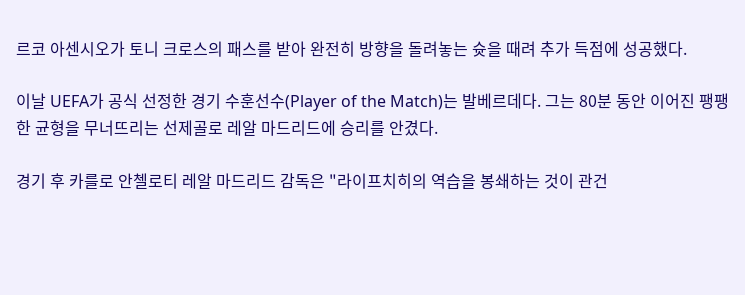르코 아센시오가 토니 크로스의 패스를 받아 완전히 방향을 돌려놓는 슛을 때려 추가 득점에 성공했다.

이날 UEFA가 공식 선정한 경기 수훈선수(Player of the Match)는 발베르데다. 그는 80분 동안 이어진 팽팽한 균형을 무너뜨리는 선제골로 레알 마드리드에 승리를 안겼다.

경기 후 카를로 안첼로티 레알 마드리드 감독은 "라이프치히의 역습을 봉쇄하는 것이 관건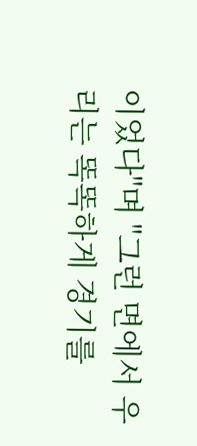이었다"며 "그런 면에서 우리는 똑똑하게 경기를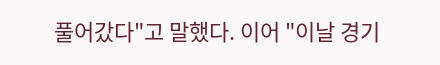풀어갔다"고 말했다. 이어 "이날 경기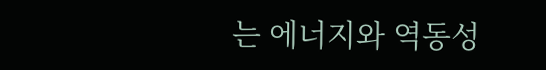는 에너지와 역동성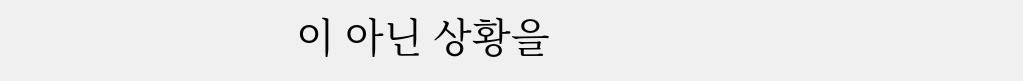이 아닌 상황을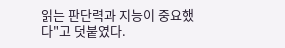읽는 판단력과 지능이 중요했다"고 덧붙였다.